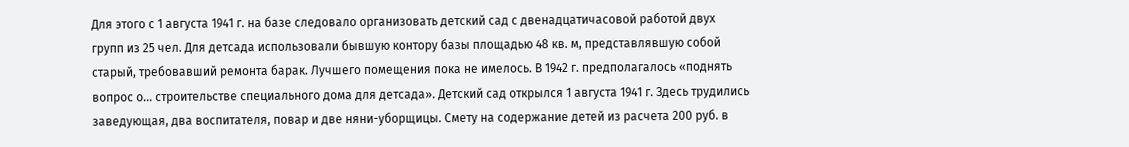Для этого с 1 августа 1941 г. на базе следовало организовать детский сад с двенадцатичасовой работой двух групп из 25 чел. Для детсада использовали бывшую контору базы площадью 48 кв. м, представлявшую собой старый, требовавший ремонта барак. Лучшего помещения пока не имелось. В 1942 г. предполагалось «поднять вопрос о… строительстве специального дома для детсада». Детский сад открылся 1 августа 1941 г. Здесь трудились заведующая, два воспитателя, повар и две няни-уборщицы. Смету на содержание детей из расчета 200 руб. в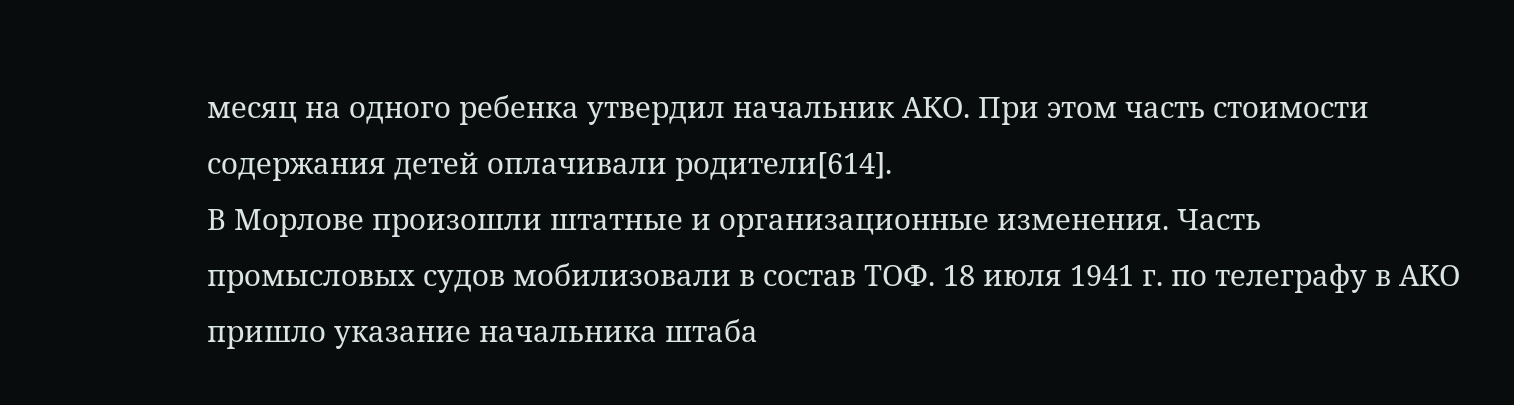месяц на одного ребенка утвердил начальник АКО. При этом часть стоимости содержания детей оплачивали родители[614].
В Морлове произошли штатные и организационные изменения. Часть промысловых судов мобилизовали в состав ТОФ. 18 июля 1941 г. по телеграфу в АКО пришло указание начальника штаба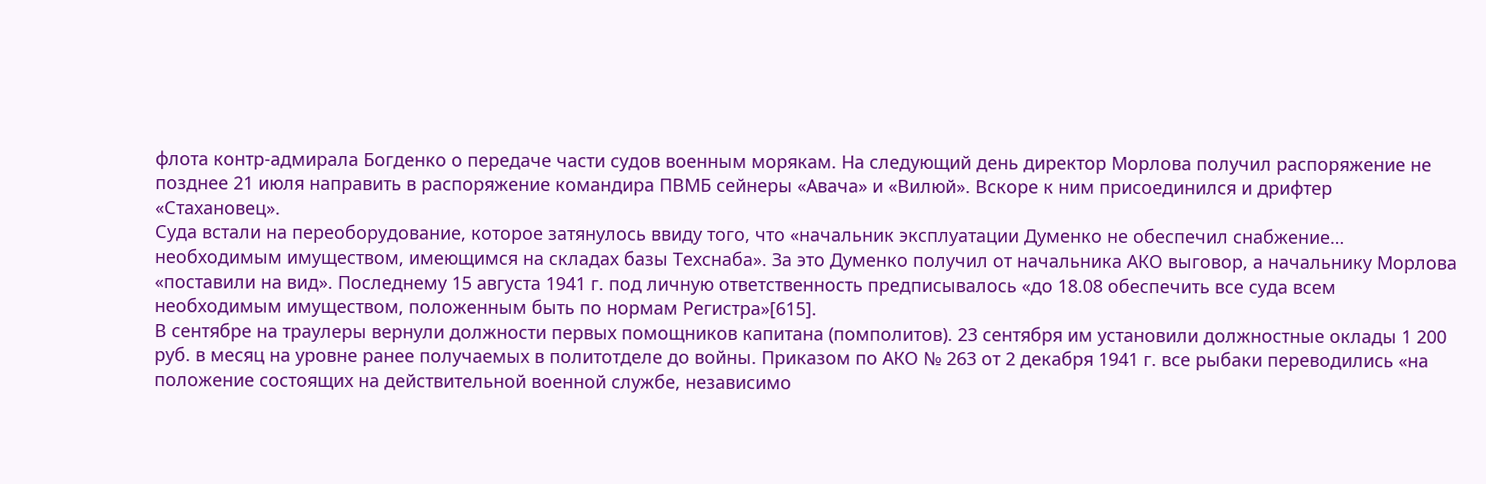флота контр-адмирала Богденко о передаче части судов военным морякам. На следующий день директор Морлова получил распоряжение не позднее 21 июля направить в распоряжение командира ПВМБ сейнеры «Авача» и «Вилюй». Вскоре к ним присоединился и дрифтер «Стахановец».
Суда встали на переоборудование, которое затянулось ввиду того, что «начальник эксплуатации Думенко не обеспечил снабжение… необходимым имуществом, имеющимся на складах базы Техснаба». За это Думенко получил от начальника АКО выговор, а начальнику Морлова «поставили на вид». Последнему 15 августа 1941 г. под личную ответственность предписывалось «до 18.08 обеспечить все суда всем необходимым имуществом, положенным быть по нормам Регистра»[615].
В сентябре на траулеры вернули должности первых помощников капитана (помполитов). 23 сентября им установили должностные оклады 1 200 руб. в месяц на уровне ранее получаемых в политотделе до войны. Приказом по АКО № 263 от 2 декабря 1941 г. все рыбаки переводились «на положение состоящих на действительной военной службе, независимо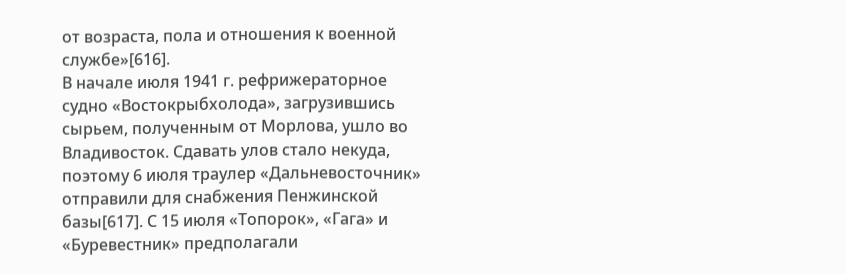от возраста, пола и отношения к военной службе»[616].
В начале июля 1941 г. рефрижераторное судно «Востокрыбхолода», загрузившись сырьем, полученным от Морлова, ушло во Владивосток. Сдавать улов стало некуда, поэтому 6 июля траулер «Дальневосточник» отправили для снабжения Пенжинской базы[617]. С 15 июля «Топорок», «Гага» и «Буревестник» предполагали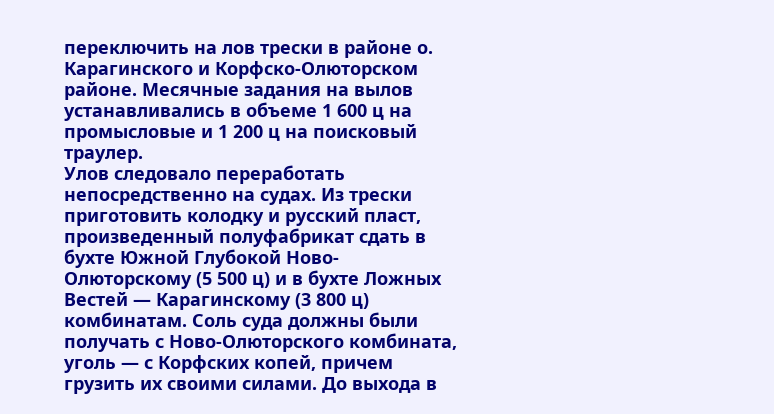переключить на лов трески в районе о. Карагинского и Корфско-Олюторском районе. Месячные задания на вылов устанавливались в объеме 1 600 ц на промысловые и 1 200 ц на поисковый траулер.
Улов следовало переработать непосредственно на судах. Из трески приготовить колодку и русский пласт, произведенный полуфабрикат сдать в бухте Южной Глубокой Ново-Олюторскому (5 500 ц) и в бухте Ложных Вестей — Карагинскому (3 800 ц) комбинатам. Соль суда должны были получать с Ново-Олюторского комбината, уголь — с Корфских копей, причем грузить их своими силами. До выхода в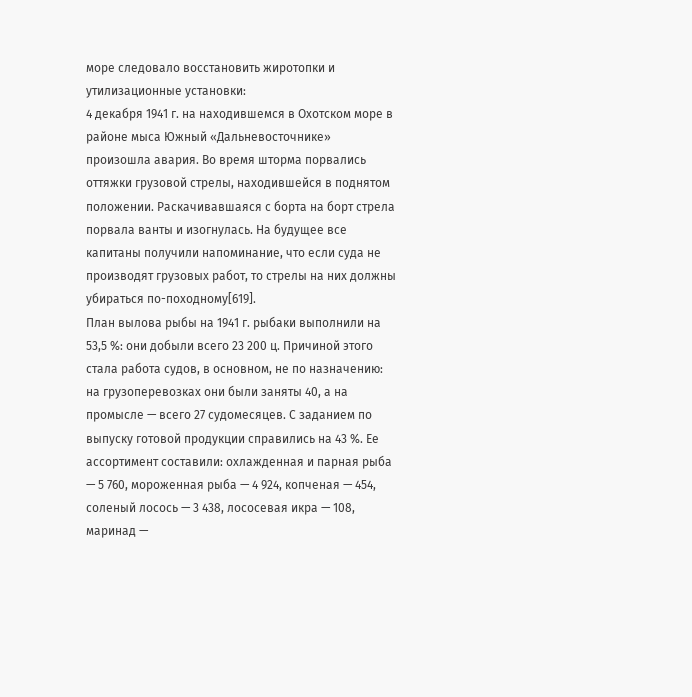море следовало восстановить жиротопки и утилизационные установки:
4 декабря 1941 г. на находившемся в Охотском море в районе мыса Южный «Дальневосточнике» произошла авария. Во время шторма порвались оттяжки грузовой стрелы, находившейся в поднятом положении. Раскачивавшаяся с борта на борт стрела порвала ванты и изогнулась. На будущее все капитаны получили напоминание, что если суда не производят грузовых работ, то стрелы на них должны убираться по-походному[619].
План вылова рыбы на 1941 г. рыбаки выполнили на 53,5 %: они добыли всего 23 200 ц. Причиной этого стала работа судов, в основном, не по назначению: на грузоперевозках они были заняты 40, а на промысле — всего 27 судомесяцев. С заданием по выпуску готовой продукции справились на 43 %. Ее ассортимент составили: охлажденная и парная рыба — 5 760, мороженная рыба — 4 924, копченая — 454, соленый лосось — 3 438, лососевая икра — 108, маринад —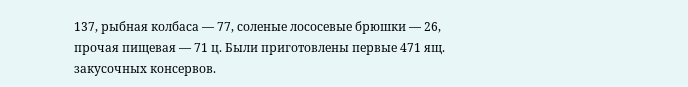137, рыбная колбаса — 77, соленые лососевые брюшки — 26, прочая пищевая — 71 ц. Были приготовлены первые 471 ящ. закусочных консервов.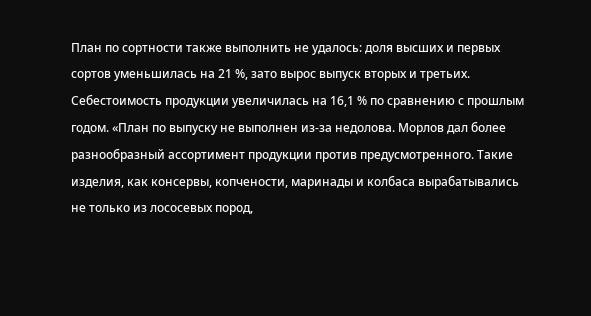План по сортности также выполнить не удалось: доля высших и первых сортов уменьшилась на 21 %, зато вырос выпуск вторых и третьих. Себестоимость продукции увеличилась на 16,1 % по сравнению с прошлым годом. «План по выпуску не выполнен из-за недолова. Морлов дал более разнообразный ассортимент продукции против предусмотренного. Такие изделия, как консервы, копчености, маринады и колбаса вырабатывались не только из лососевых пород,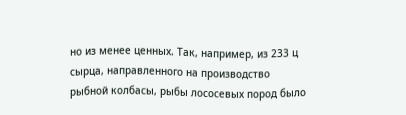но из менее ценных. Так, например, из 233 ц сырца, направленного на производство рыбной колбасы, рыбы лососевых пород было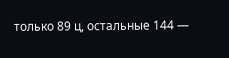только 89 ц, остальные 144 —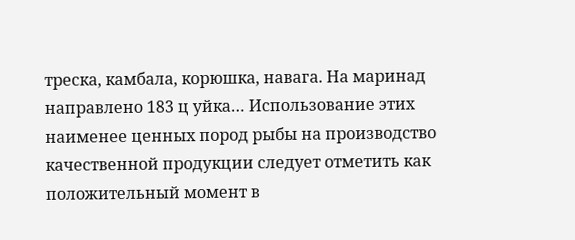треска, камбала, корюшка, навага. На маринад направлено 183 ц уйка… Использование этих наименее ценных пород рыбы на производство качественной продукции следует отметить как положительный момент в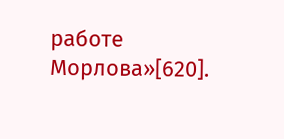работе Морлова»[620].